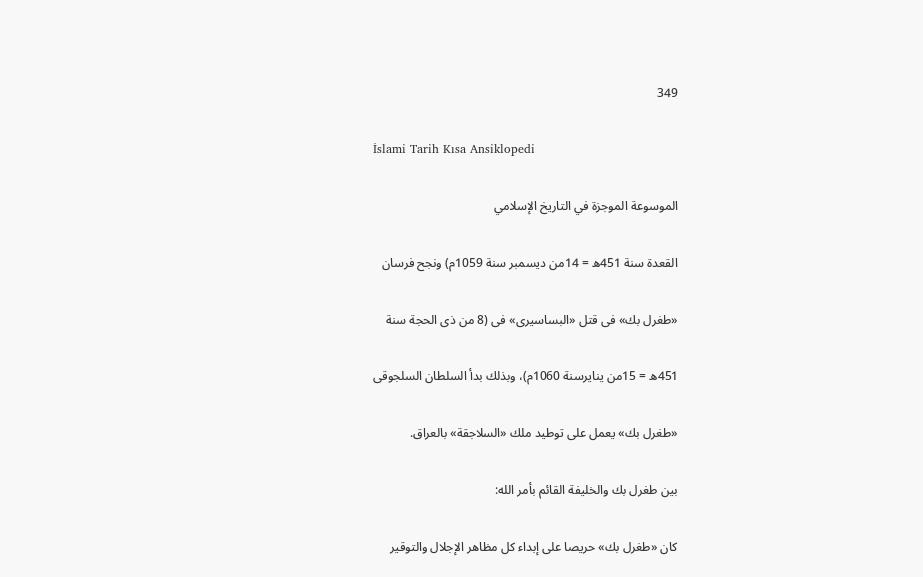349

İslami Tarih Kısa Ansiklopedi

الموسوعة الموجزة في التاريخ الإسلامي

القعدة سنة 451ه = 14من ديسمبر سنة 1059م) ونجح فرسان

«طغرل بك» فى قتل «البساسيرى» فى (8 من ذى الحجة سنة

451ه = 15من ينايرسنة 1060م)، وبذلك بدأ السلطان السلجوقى

«طغرل بك» يعمل على توطيد ملك «السلاجقة» بالعراق.

بين طغرل بك والخليفة القائم بأمر الله:

كان «طغرل بك» حريصا على إبداء كل مظاهر الإجلال والتوقير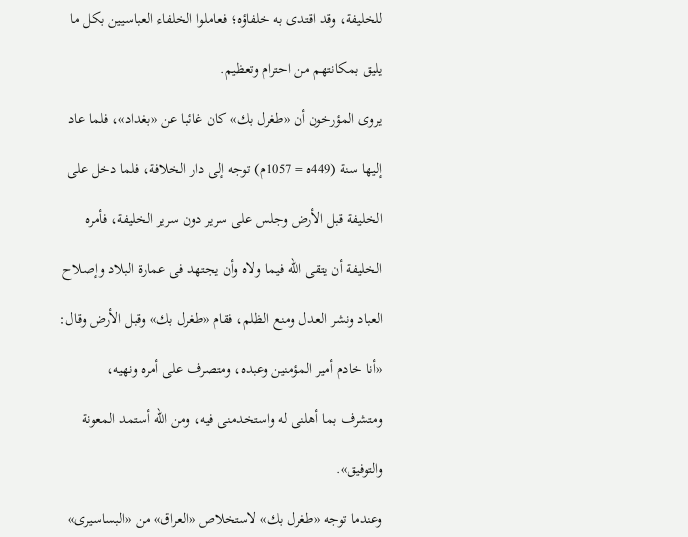للخليفة، وقد اقتدى به خلفاؤه؛ فعاملوا الخلفاء العباسيين بكل ما

يليق بمكانتهم من احترام وتعظيم.

يروى المؤرخون أن «طغرل بك» كان غائبا عن «بغداد»، فلما عاد

إليها سنة (449ه = 1057م) توجه إلى دار الخلافة، فلما دخل على

الخليفة قبل الأرض وجلس على سرير دون سرير الخليفة، فأمره

الخليفة أن يتقى الله فيما ولاه وأن يجتهد فى عمارة البلاد وإصلاح

العباد ونشر العدل ومنع الظلم، فقام «طغرل بك» وقبل الأرض وقال:

«أنا خادم أمير المؤمنين وعبده، ومتصرف على أمره ونهيه،

ومتشرف بما أهلنى له واستخدمنى فيه، ومن الله أستمد المعونة

والتوفيق».

وعندما توجه «طغرل بك» لاستخلاص «العراق» من «البساسيرى»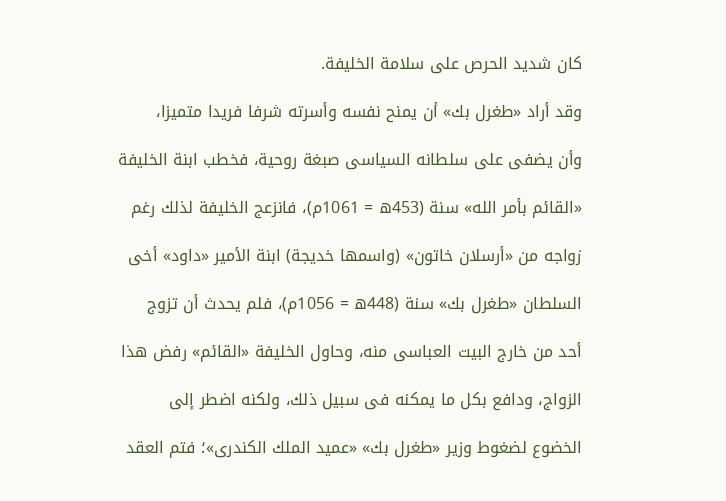كان شديد الحرص على سلامة الخليفة.

وقد أراد «طغرل بك» أن يمنح نفسه وأسرته شرفا فريدا متميزا،

وأن يضفى على سلطانه السياسى صبغة روحية، فخطب ابنة الخليفة

«القائم بأمر الله» سنة (453ه = 1061م)، فانزعج الخليفة لذلك رغم

زواجه من «أرسلان خاتون» (واسمها خديجة) ابنة الأمير «داود» أخى

السلطان «طغرل بك» سنة (448ه = 1056م)، فلم يحدث أن تزوج

أحد من خارج البيت العباسى منه، وحاول الخليفة «القائم» رفض هذا

الزواج، ودافع بكل ما يمكنه فى سبيل ذلك، ولكنه اضطر إلى

الخضوع لضغوط وزير «طغرل بك» «عميد الملك الكندرى»؛ فتم العقد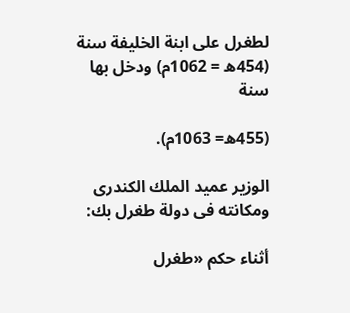لطغرل على ابنة الخليفة سنة (454ه = 1062م) ودخل بها سنة

(455ه= 1063م).

الوزير عميد الملك الكندرى ومكانته فى دولة طغرل بك:

أثناء حكم «طغرل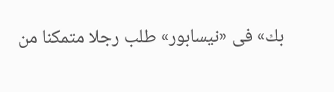بك» فى «نيسابور» طلب رجلا متمكنا من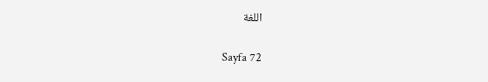اللغة

Sayfa 72